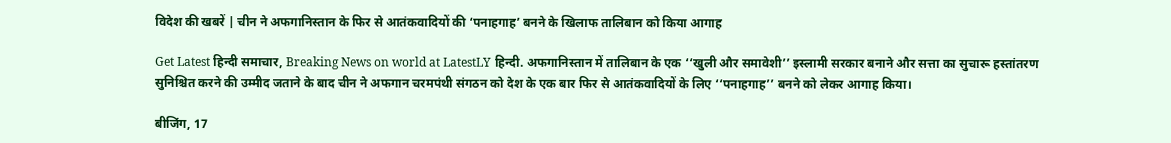विदेश की खबरें | चीन ने अफगानिस्तान के फिर से आतंकवादियों की ‘पनाहगाह’ बनने के खिलाफ तालिबान को किया आगाह

Get Latest हिन्दी समाचार, Breaking News on world at LatestLY हिन्दी. अफगानिस्तान में तालिबान के एक ‘‘खुली और समावेशी’’ इस्लामी सरकार बनाने और सत्ता का सुचारू हस्तांतरण सुनिश्चित करने की उम्मीद जताने के बाद चीन ने अफगान चरमपंथी संगठन को देश के एक बार फिर से आतंकवादियों के लिए ‘‘पनाहगाह’’ बनने को लेकर आगाह किया।

बीजिंग, 17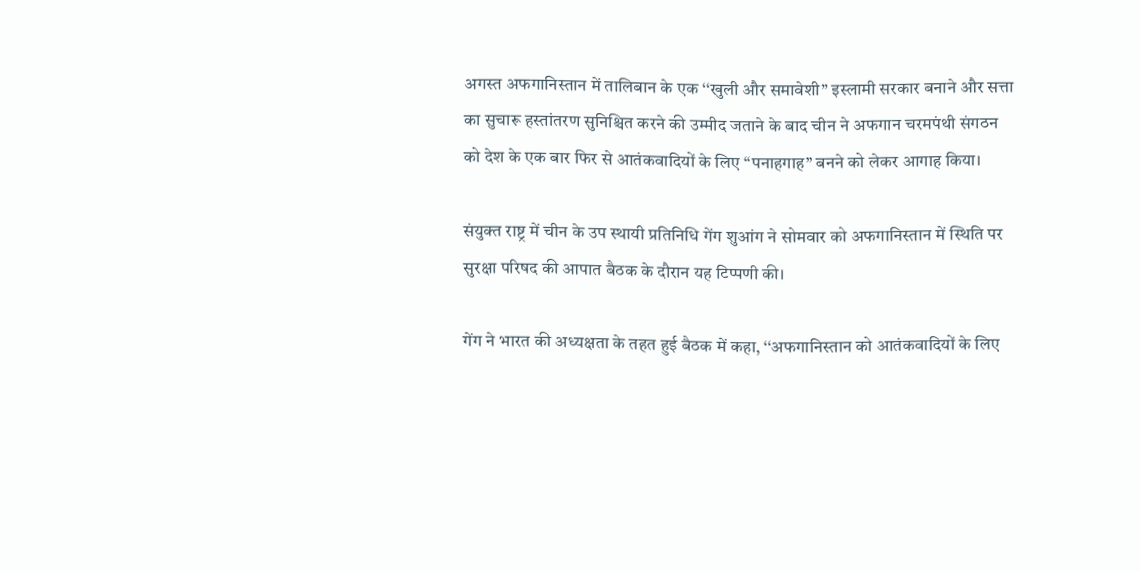अगस्त अफगानिस्तान में तालिबान के एक ‘‘खुली और समावेशी’’ इस्लामी सरकार बनाने और सत्ता का सुचारू हस्तांतरण सुनिश्चित करने की उम्मीद जताने के बाद चीन ने अफगान चरमपंथी संगठन को देश के एक बार फिर से आतंकवादियों के लिए ‘‘पनाहगाह’’ बनने को लेकर आगाह किया।

संयुक्त राष्ट्र में चीन के उप स्थायी प्रतिनिधि गेंग शुआंग ने सोमवार को अफगानिस्तान में स्थिति पर सुरक्षा परिषद की आपात बैठक के दौरान यह टिप्पणी की।

गेंग ने भारत की अध्यक्षता के तहत हुई बैठक में कहा, ‘‘अफगानिस्तान को आतंकवादियों के लिए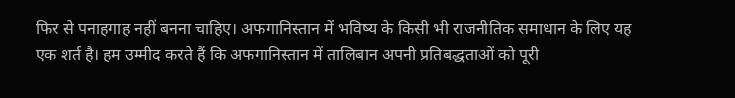फिर से पनाहगाह नहीं बनना चाहिए। अफगानिस्तान में भविष्य के किसी भी राजनीतिक समाधान के लिए यह एक शर्त है। हम उम्मीद करते हैं कि अफगानिस्तान में तालिबान अपनी प्रतिबद्धताओं को पूरी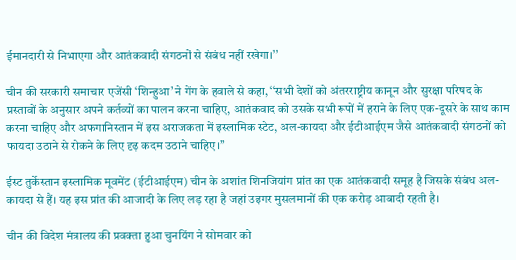ईमानदारी से निभाएगा और आतंकवादी संगठनों से संबंध नहीं रखेगा।’’

चीन की सरकारी समाचार एजेंसी ‘शिन्हुआ’ ने गेंग के हवाले से कहा, ‘‘सभी देशों को अंतरराष्ट्रीय कानून और सुरक्षा परिषद के प्रस्तावों के अनुसार अपने कर्तव्यों का पालन करना चाहिए, आतंकवाद को उसके सभी रूपों में हराने के लिए एक-दूसरे के साथ काम करना चाहिए और अफगानिस्तान में इस अराजकता में इस्लामिक स्टेट, अल-कायदा और ईटीआईएम जैसे आतंकवादी संगठनों को फायदा उठाने से रोकने के लिए दृढ़ कदम उठाने चाहिए।’’

ईस्ट तुर्केस्तान इस्लामिक मूवमेंट (ईटीआईएम) चीन के अशांत शिनजियांग प्रांत का एक आतंकवादी समूह है जिसके संबंध अल-कायदा से हैं। यह इस प्रांत की आजादी के लिए लड़ रहा है जहां उइगर मुसलमानों की एक करोड़ आबादी रहती है।

चीन की विदेश मंत्रालय की प्रवक्ता हुआ चुनयिंग ने सोमवार को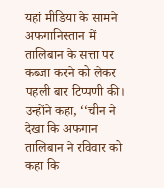यहां मीडिया के सामने अफगानिस्तान में तालिबान के सत्ता पर कब्जा करने को लेकर पहली बार टिप्पणी की। उन्होंने कहा, ‘‘चीन ने देखा कि अफगान तालिबान ने रविवार को कहा कि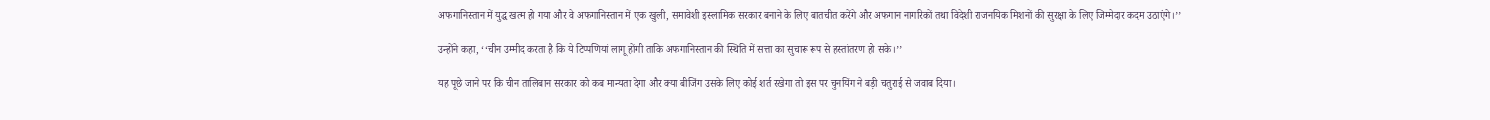अफगानिस्तान में युद्ध खत्म हो गया और वे अफगानिस्तान में एक खुली, समावेशी इस्लामिक सरकार बनाने के लिए बातचीत करेंगे और अफगान नागरिकों तथा विदेशी राजनयिक मिशनों की सुरक्षा के लिए जिम्मेदार कदम उठाएंगे।’’

उन्होंने कहा, ‘‘चीन उम्मीद करता है कि ये टिप्पणियां लागू होंगी ताकि अफगानिस्तान की स्थिति में सत्ता का सुचारू रूप से हस्तांतरण हो सके।’’

यह पूछे जाने पर कि चीन तालिबान सरकार को कब मान्यता देगा और क्या बीजिंग उसके लिए कोई शर्त रखेगा तो इस पर चुनयिंग ने बड़ी चतुराई से जवाब दिया।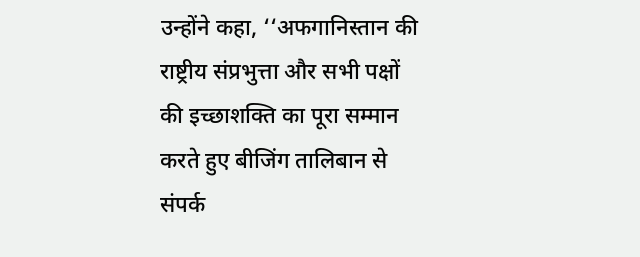उन्होंने कहा, ‘‘अफगानिस्तान की राष्ट्रीय संप्रभुत्ता और सभी पक्षों की इच्छाशक्ति का पूरा सम्मान करते हुए बीजिंग तालिबान से संपर्क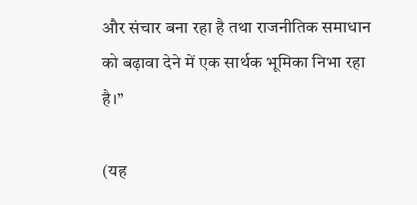और संचार बना रहा है तथा राजनीतिक समाधान को बढ़ावा देने में एक सार्थक भूमिका निभा रहा है।’’

(यह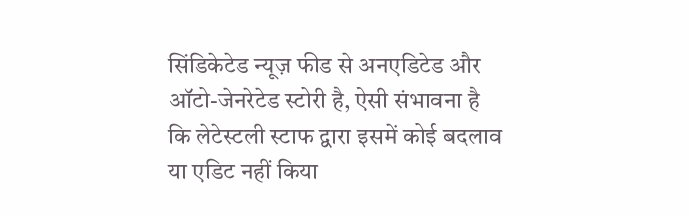सिंडिकेटेड न्यूज़ फीड से अनएडिटेड और ऑटो-जेनरेटेड स्टोरी है, ऐसी संभावना है कि लेटेस्टली स्टाफ द्वारा इसमें कोई बदलाव या एडिट नहीं किया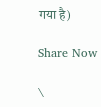गया है)

Share Now

\